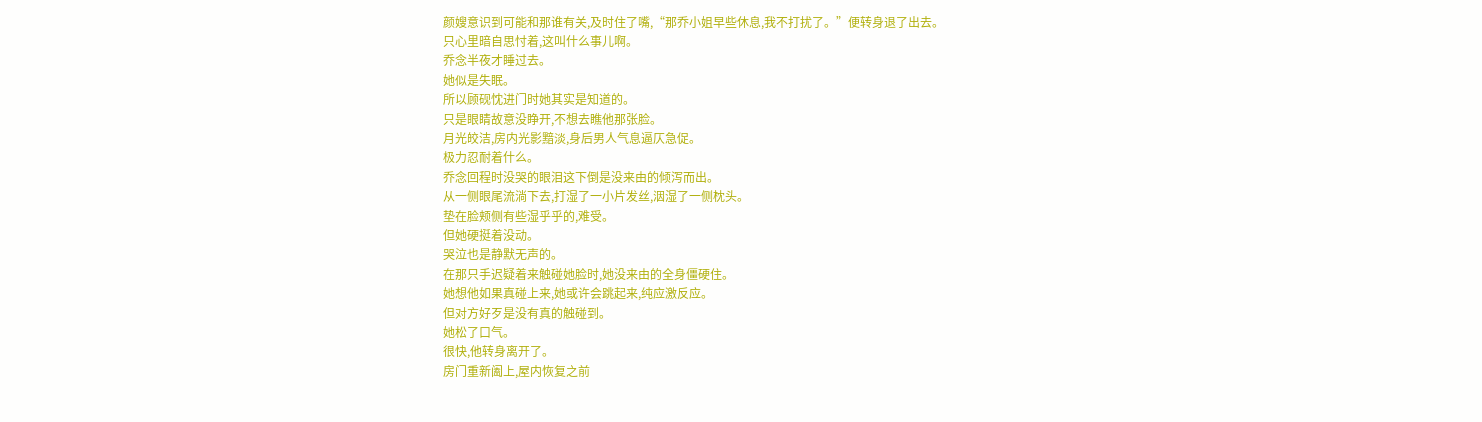颜嫂意识到可能和那谁有关,及时住了嘴,“那乔小姐早些休息,我不打扰了。”便转身退了出去。
只心里暗自思忖着,这叫什么事儿啊。
乔念半夜才睡过去。
她似是失眠。
所以顾砚忱进门时她其实是知道的。
只是眼睛故意没睁开,不想去瞧他那张脸。
月光皎洁,房内光影黯淡,身后男人气息逼仄急促。
极力忍耐着什么。
乔念回程时没哭的眼泪这下倒是没来由的倾泻而出。
从一侧眼尾流淌下去,打湿了一小片发丝,洇湿了一侧枕头。
垫在脸颊侧有些湿乎乎的,难受。
但她硬挺着没动。
哭泣也是静默无声的。
在那只手迟疑着来触碰她脸时,她没来由的全身僵硬住。
她想他如果真碰上来,她或许会跳起来,纯应激反应。
但对方好歹是没有真的触碰到。
她松了口气。
很快,他转身离开了。
房门重新阖上,屋内恢复之前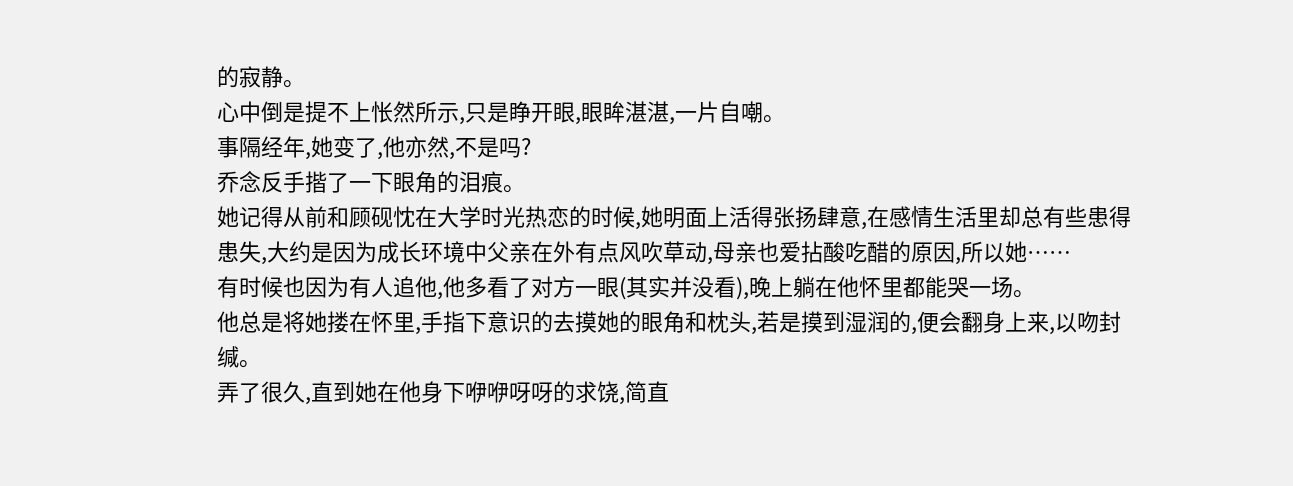的寂静。
心中倒是提不上怅然所示,只是睁开眼,眼眸湛湛,一片自嘲。
事隔经年,她变了,他亦然,不是吗?
乔念反手揩了一下眼角的泪痕。
她记得从前和顾砚忱在大学时光热恋的时候,她明面上活得张扬肆意,在感情生活里却总有些患得患失,大约是因为成长环境中父亲在外有点风吹草动,母亲也爱拈酸吃醋的原因,所以她……
有时候也因为有人追他,他多看了对方一眼(其实并没看),晚上躺在他怀里都能哭一场。
他总是将她搂在怀里,手指下意识的去摸她的眼角和枕头,若是摸到湿润的,便会翻身上来,以吻封缄。
弄了很久,直到她在他身下咿咿呀呀的求饶,简直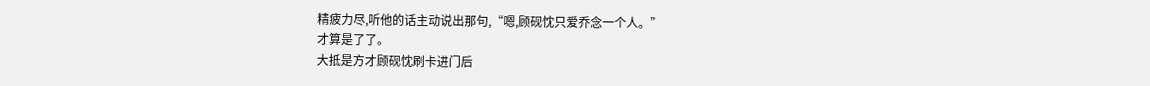精疲力尽,听他的话主动说出那句,“嗯,顾砚忱只爱乔念一个人。”
才算是了了。
大抵是方才顾砚忱刷卡进门后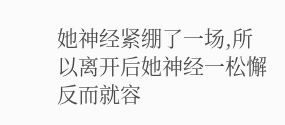她神经紧绷了一场,所以离开后她神经一松懈反而就容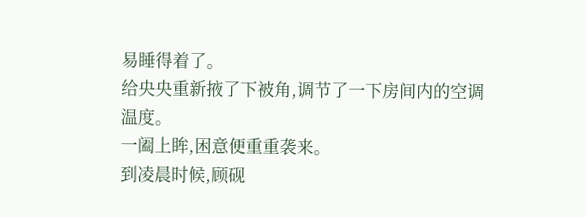易睡得着了。
给央央重新掖了下被角,调节了一下房间内的空调温度。
一阖上眸,困意便重重袭来。
到凌晨时候,顾砚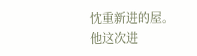忱重新进的屋。
他这次进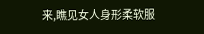来,瞧见女人身形柔软服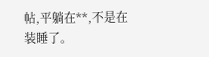帖,平躺在**,不是在装睡了。